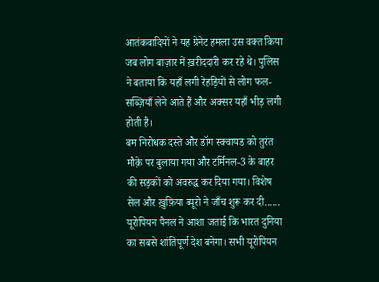आतंकवादियों ने यह ग्रेनेट हमला उस वक्त किया जब लोग बाज़ार में ख़रीददारी कर रहे थे। पुलिस ने बताया कि यहाँ लगी रेहड़ियों से लोग फल-सब्ज़ियाँ लेने आते हैं और अक्सर यहाँ भीड़ लगी होती है।
बम निरोधक दस्ते और डॉग स्क्वायड को तुरंत मौक़े पर बुलाया गया और टर्मिनल-3 के बाहर की सड़कों को अवरुद्ध कर दिया गया। विशेष सेल और ख़ुफ़िया ब्यूरो ने जाँच शुरू कर दी......
यूरोपियन पैनल ने आशा जताई कि भारत दुनिया का सबसे शांतिपूर्ण देश बनेगा। सभी यूरोपियन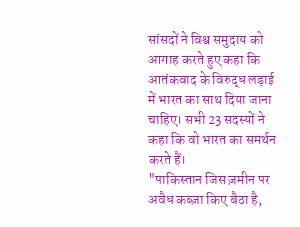सांसदों ने विश्व समुदाय को आगाह करते हुए कहा कि आतंकवाद के विरुद्ध लड़ाई में भारत का साथ दिया जाना चाहिए। सभी 23 सदस्यों ने कहा कि वो भारत का समर्थन करते हैं।
"पाकिस्तान जिस ज़मीन पर अवैध कब्ज़ा किए बैठा है,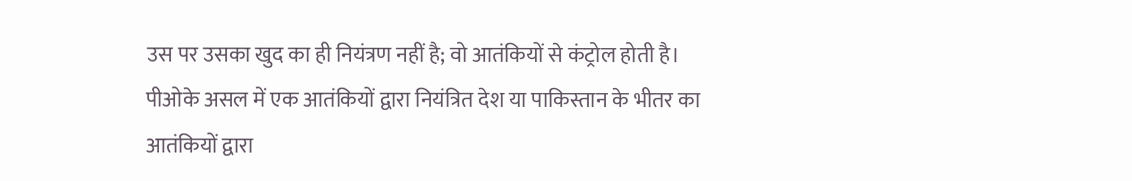उस पर उसका खुद का ही नियंत्रण नहीं है; वो आतंकियों से कंट्रोल होती है। पीओके असल में एक आतंकियों द्वारा नियंत्रित देश या पाकिस्तान के भीतर का आतंकियों द्वारा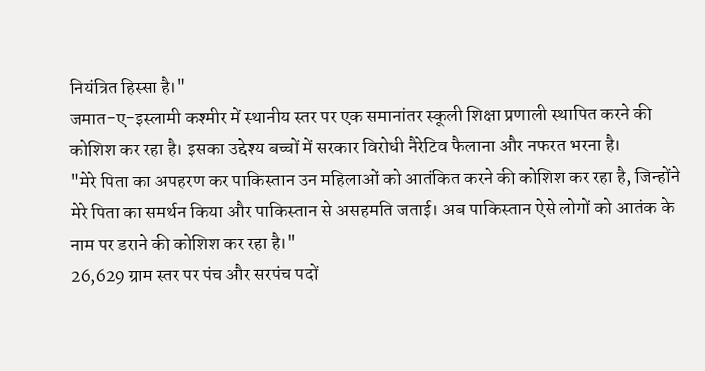नियंत्रित हिस्सा है।"
जमात-ए-इस्लामी कश्मीर में स्थानीय स्तर पर एक समानांतर स्कूली शिक्षा प्रणाली स्थापित करने की कोशिश कर रहा है। इसका उद्देश्य बच्चों में सरकार विरोधी नैरेटिव फैलाना और नफरत भरना है।
"मेरे पिता का अपहरण कर पाकिस्तान उन महिलाओं को आतंकित करने की कोशिश कर रहा है, जिन्होंने मेरे पिता का समर्थन किया और पाकिस्तान से असहमति जताई। अब पाकिस्तान ऐसे लोगों को आतंक के नाम पर डराने की कोशिश कर रहा है।"
26,629 ग्राम स्तर पर पंच और सरपंच पदों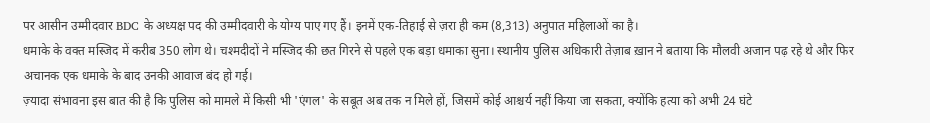पर आसीन उम्मीदवार BDC के अध्यक्ष पद की उम्मीदवारी के योग्य पाए गए हैं। इनमें एक-तिहाई से ज़रा ही कम (8,313) अनुपात महिलाओं का है।
धमाके के वक्त मस्जिद में करीब 350 लोग थे। चश्मदीदों ने मस्जिद की छत गिरने से पहले एक बड़ा धमाका सुना। स्थानीय पुलिस अधिकारी तेज़ाब ख़ान ने बताया कि मौलवी अजान पढ़ रहे थे और फिर अचानक एक धमाके के बाद उनकी आवाज बंद हो गई।
ज़्यादा संभावना इस बात की है कि पुलिस को मामले में किसी भी 'एंगल' के सबूत अब तक न मिले हों, जिसमें कोई आश्चर्य नहीं किया जा सकता, क्योंकि हत्या को अभी 24 घंटे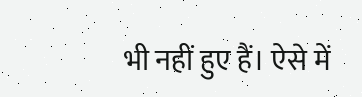भी नहीं हुए हैं। ऐसे में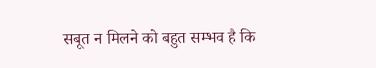सबूत न मिलने को बहुत सम्भव है कि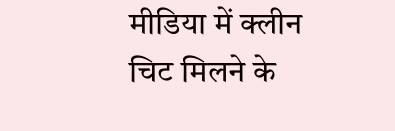मीडिया में क्लीन चिट मिलने के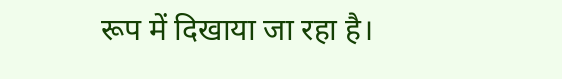रूप में दिखाया जा रहा है।